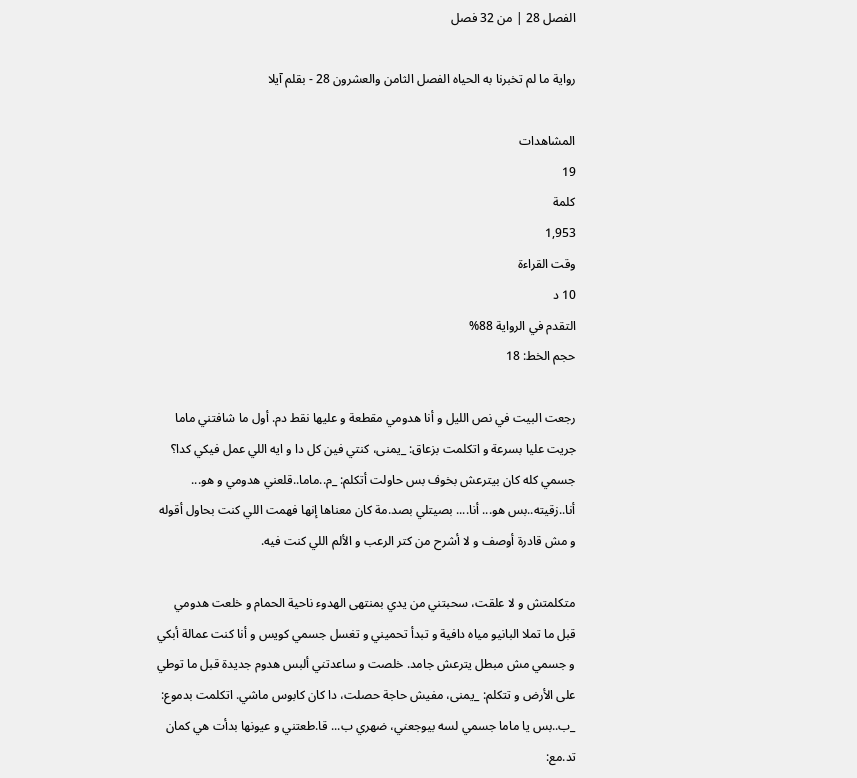الفصل 28 | من 32 فصل

رواية ما لم تخبرنا به الحياه الفصل الثامن والعشرون 28 - بقلم آيلا

المشاهدات
19
كلمة
1,953
وقت القراءة
10 د
التقدم في الرواية 88%
حجم الخط: 18

رجعت البيت في نص الليل و أنا هدومي مقطعة و عليها نقط دم. أول ما شافتني ماما جريت عليا بسرعة و اتكلمت بزعاق: _يمنى، كنتي فين كل دا و ايه اللي عمل فيكي كدا؟ جسمي كله كان بيترعش بخوف بس حاولت أتكلم: _م..ماما..قلعني هدومي و هو... أنا..زقيته..بس هو... أنا.... بصيتلي بصد.مة كان معناها إنها فهمت اللي كنت بحاول أقوله و مش قادرة أوصف و لا أشرح من كتر الرعب و الألم اللي كنت فيه.

متكلمتش و لا علقت، سحبتني من يدي بمنتهى الهدوء ناحية الحمام و خلعت هدومي قبل ما تملا البانيو مياه دافية و تبدأ تحميني و تغسل جسمي كويس و أنا كنت عمالة أبكي و جسمي مش مبطل يترعش جامد. خلصت و ساعدتني ألبس هدوم جديدة قبل ما توطي على الأرض و تتكلم: _يمنى، مفيش حاجة حصلت، دا كان كابوس ماشي. اتكلمت بدموع: _ب..بس يا ماما جسمي لسه بيوجعني، ضهري ب... قا.طعتني و عيونها بدأت هي كمان تد.مع: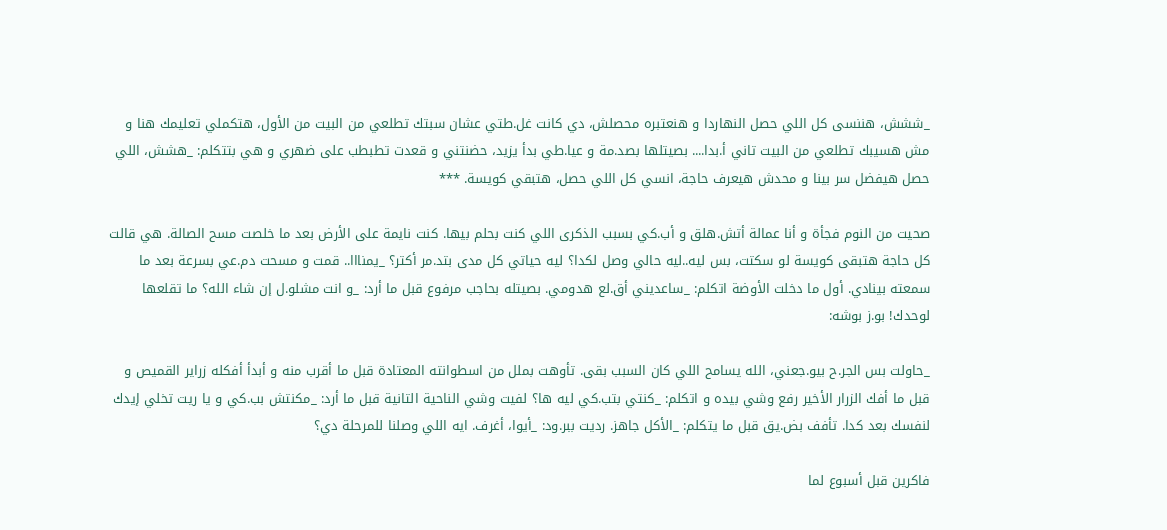_ششش، هننسى كل اللي حصل النهاردا و هنعتبره محصلش، دي كانت غل.طتي عشان سبتك تطلعي من البيت من الأول، هتكملي تعليمك هنا و مش هسيبك تطلعي من البيت تاني أ.بدا.... بصيتلها بصد.مة و عيا.طي بدأ يزيد، حضنتني و قعدت تطبطب على ضهري و هي بتتكلم: _هشش، اللي حصل هيفضل سر بينا و محدش هيعرف حاجة، انسي كل اللي حصل، هتبقي كويسة. ***

صحيت من النوم فجأة و أنا عمالة أتش.هلق و أب.كي بسبب الذكرى اللي كنت بحلم بيها. كنت نايمة على الأرض بعد ما خلصت مسح الصالة. هي قالت كل حاجة هتبقى كويسة لو سكتت، بس ليه..ليه حالي وصل لكدا؟ ليه حياتي كل مدى بتد.مر أكتر؟ _يمنااا.. قمت و مسحت دم.عي بسرعة بعد ما سمعته بينادي. أول ما دخلت الأوضة اتكلم: _ساعديني أق.لع هدومي. بصيتله بحاجب مرفوع قبل ما أرد: _و انت مشلو.ل إن شاء الله؟ ما تقلعها لوحدك! بو.ز بوشه:

_حاولت بس الجر.ح بيو.جعني، الله يسامح اللي كان السبب بقى. تأوهت بملل من اسطوانته المعتادة قبل ما أقرب منه و أبدأ أفكله زراير القميص و قبل ما أفك الزرار الأخير رفع وشي بيده و اتكلم: _كنتي بتب.كي ليه ها؟ لفيت وشي الناحية التانية قبل ما أرد: _مكنتش بب.كي و يا ريت تخلي إيدك لنفسك بعد كدا. تأفف بض.يق قبل ما يتكلم: _الأكل جاهز. رديت ببر.ود: _أيوا، أغرف. ايه اللي وصلنا للمرحلة دي؟

فاكرين قبل أسبوع لما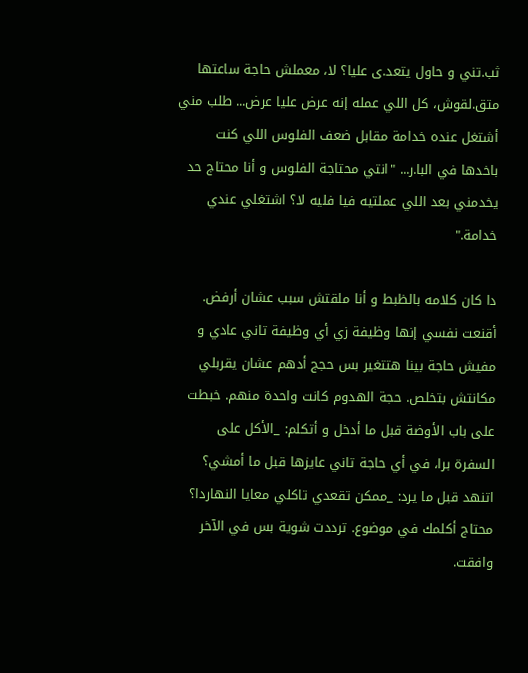ثب.تني و حاول يتعد.ى عليا؟ لا، معملش حاجة ساعتها متق.لقوش، كل اللي عمله إنه عرض عليا عرض... طلب مني أشتغل عنده خدامة مقابل ضعف الفلوس اللي كنت باخدها في البا.ر... "انتي محتاجة الفلوس و أنا محتاج حد يخدمني بعد اللي عملتيه فيا فليه لا؟ اشتغلي عندي خدامة."

دا كان كلامه بالظبط و أنا ملقتش سبب عشان أرفض. أقنعت نفسي إنها وظيفة زي أي وظيفة تاني عادي و مفيش حاجة بينا هتتغير بس حجج أدهم عشان يقربلي مكانتش بتخلص. حجة الهدوم كانت واحدة منهم. خبطت على باب الأوضة قبل ما أدخل و أتكلم: _الأكل على السفرة برا، في أي حاجة تاني عايزها قبل ما أمشي؟ اتنهد قبل ما يرد: _ممكن تقعدي تاكلي معايا النهاردا؟ محتاج أكلمك في موضوع. ترددت شوية بس في الآخر وافقت.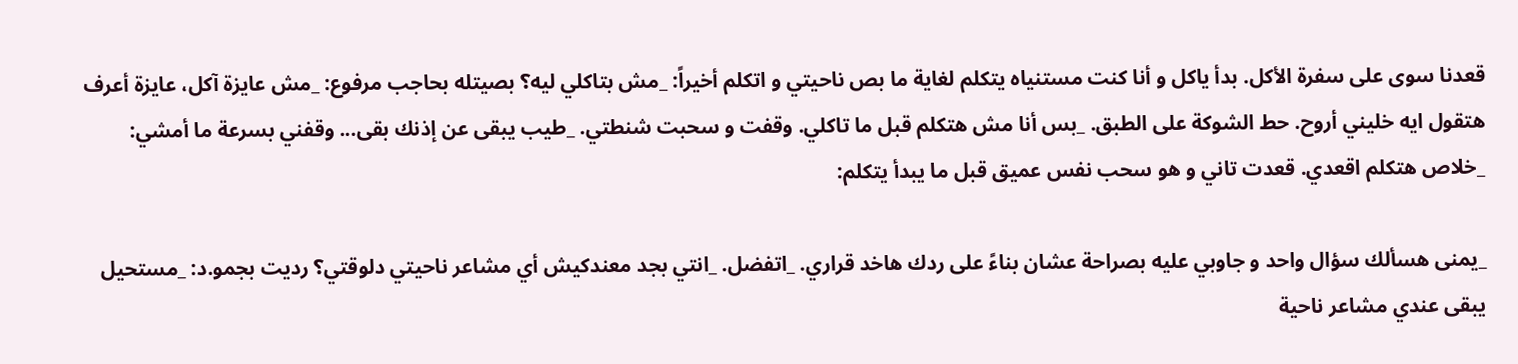قعدنا سوى على سفرة الأكل. بدأ ياكل و أنا كنت مستنياه يتكلم لغاية ما بص ناحيتي و اتكلم أخيراً: _مش بتاكلي ليه؟ بصيتله بحاجب مرفوع: _مش عايزة آكل، عايزة أعرف هتقول ايه خليني أروح. حط الشوكة على الطبق. _بس أنا مش هتكلم قبل ما تاكلي. وقفت و سحبت شنطتي. _طيب يبقى عن إذنك بقى... وقفني بسرعة ما أمشي: _خلاص هتكلم اقعدي. قعدت تاني و هو سحب نفس عميق قبل ما يبدأ يتكلم:

_يمنى هسألك سؤال واحد و جاوبي عليه بصراحة عشان بناءً على ردك هاخد قراري. _اتفضل. _انتي بجد معندكيش أي مشاعر ناحيتي دلوقتي؟ رديت بجمو.د: _مستحيل يبقى عندي مشاعر ناحية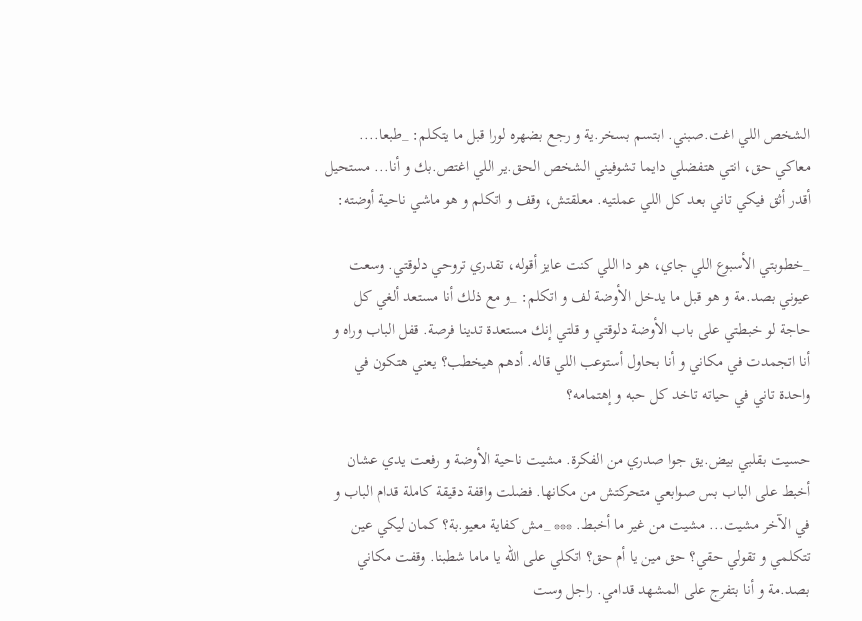الشخص اللي اغت.صبني. ابتسم بسخر.ية و رجع بضهره لورا قبل ما يتكلم: _طبعا.... معاكي حق، انتي هتفضلي دايما تشوفيني الشخص الحق.ير اللي اغتص.بك و أنا... مستحيل أقدر أثق فيكي تاني بعد كل اللي عملتيه. معلقتش، وقف و اتكلم و هو ماشي ناحية أوضته:

_خطوبتي الأسبوع اللي جاي، هو دا اللي كنت عايز أقوله، تقدري تروحي دلوقتي. وسعت عيوني بصد.مة و هو قبل ما يدخل الأوضة لف و اتكلم: _و مع ذلك أنا مستعد ألغي كل حاجة لو خبطتي على باب الأوضة دلوقتي و قلتي إنك مستعدة تدينا فرصة. قفل الباب وراه و أنا اتجمدت في مكاني و أنا بحاول أستوعب اللي قاله. أدهم هيخطب؟ يعني هتكون في واحدة تاني في حياته تاخد كل حبه و إهتمامه؟

حسيت بقلبي بيض.يق جوا صدري من الفكرة. مشيت ناحية الأوضة و رفعت يدي عشان أخبط على الباب بس صوابعي متحركتش من مكانها. فضلت واقفة دقيقة كاملة قدام الباب و في الآخر مشيت... مشيت من غير ما أخبط. *** _مش كفاية معيو.بة؟ كمان ليكي عين تتكلمي و تقولي حقي؟ حق مين يا أم حق؟ اتكلي على الله يا ماما شطبنا. وقفت مكاني بصد.مة و أنا بتفرج على المشهد قدامي. راجل وست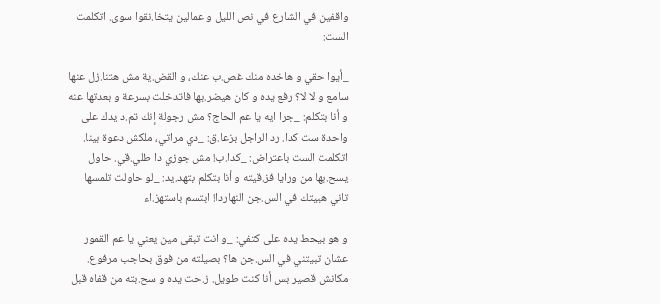واقفين في الشارع في نص الليل و عمالين يتخا.نقوا سوى. اتكلمت الست:

_أيوا حقي و هاخده منك غص.ب عنك، و القض.ية مش هتنا.زل عنها سامع و لا لا؟ رفع يده و كان هيضر.بها فاتدخلت بسرعة و بعدتها عنه و أنا بتكلم: _جرا ايه يا عم الحاج؟ مش رجولة إنك تم.د يدك على واحدة ست كدا. رد الراجل بزعا.ق: _دي مراتي، ملكش دعوة بينا. اتكلمت الست باعتراض: _كدا.ب! مش جوزي دا طلي.قي. حاول يسح.بها من ورايا فز.قيته و أنا بتكلم بتهد.يد: _لو حاولت تلمسها تاني هبيتك في الس.جن النهاردا! ابتسم باستهز.اء

و هو بيحط يده على كتفي: _و انت تبقى مين يعني يا عم القمور عشان تبيتني في الس.جن ها؟ بصيلته من فوق بحاجب مرفوع. مكانش قصير بس أنا كنت طويل. ز.حت يده و سح.بته من قفاه قبل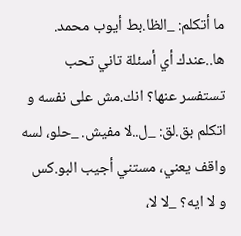ما أتكلم: _الظا.بط أيوب محمد. ها..عندك أي أسئلة تاني تحب تستفسر عنها؟ انك.مش على نفسه و اتكلم بق.لق: _ل..لا مفيش. _حلو، لسه واقف يعني، مستني أجيب البو.كس و لا ايه؟ _لا لا،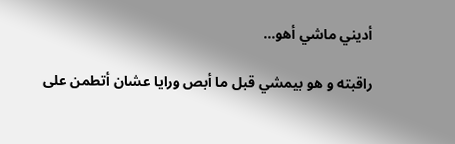أديني ماشي أهو...

راقبته و هو بيمشي قبل ما أبص ورايا عشان أتطمن على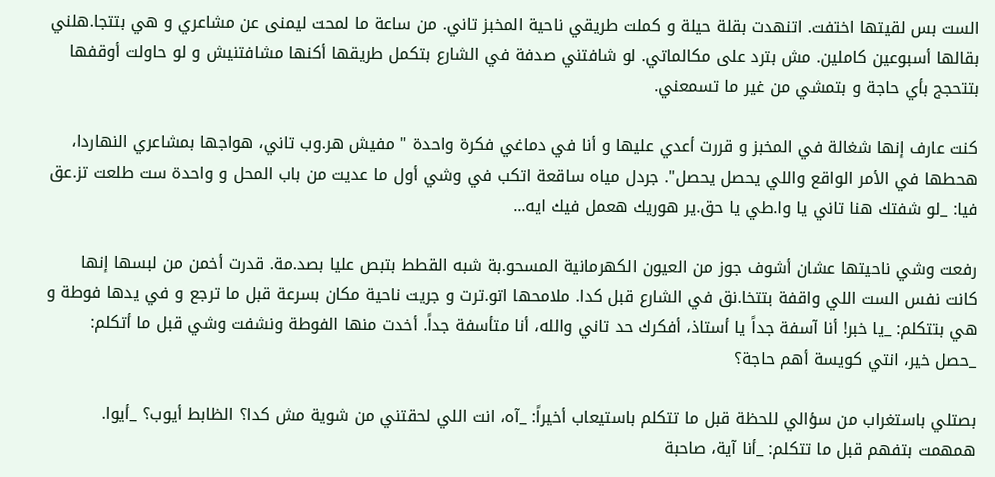الست بس لقيتها اختفت. اتنهدت بقلة حيلة و كملت طريقي ناحية المخبز تاني. من ساعة ما لمحت ليمنى عن مشاعري و هي بتتجا.هلني بقالها أسبوعين كاملين. مش بترد على مكالماتي. لو شافتني صدفة في الشارع بتكمل طريقها أكنها مشافتنيش و لو حاولت أوقفها بتتحجج بأي حاجة و بتمشي من غير ما تسمعني.

كنت عارف إنها شغالة في المخبز و قررت أعدي عليها و أنا في دماغي فكرة واحدة " مفيش هر.وب تاني، هواجها بمشاعري النهاردا، هحطها في الأمر الواقع واللي يحصل يحصل". جردل مياه ساقعة اتكب في وشي أول ما عديت من باب المحل و واحدة ست طلعت تز.عق فيا: _لو شفتك هنا تاني يا وا.طي يا حق.ير هوريك هعمل فيك ايه...

رفعت وشي ناحيتها عشان أشوف جوز من العيون الكهرمانية المسحو.بة شبه القطط بتبص عليا بصد.مة. قدرت أخمن من لبسها إنها كانت نفس الست اللي واقفة بتتخا.نق في الشارع قبل كدا. ملامحها اتو.ترت و جريت ناحية مكان بسرعة قبل ما ترجع و في يدها فوطة و هي بتتكلم: _يا خبر! أنا آسفة جداً يا أستاذ، أفكرك حد تاني والله، أنا متأسفة جداً. أخدت منها الفوطة ونشفت وشي قبل ما أتكلم: _حصل خير، انتي كويسة أهم حاجة؟

بصتلي باستغراب من سؤالي للحظة قبل ما تتكلم باستيعاب أخيراً: _آه، انت اللي لحقتني من شوية مش كدا؟ الظابط أيوب؟ _أيوا. همهمت بتفهم قبل ما تتكلم: _أنا آية، صاحبة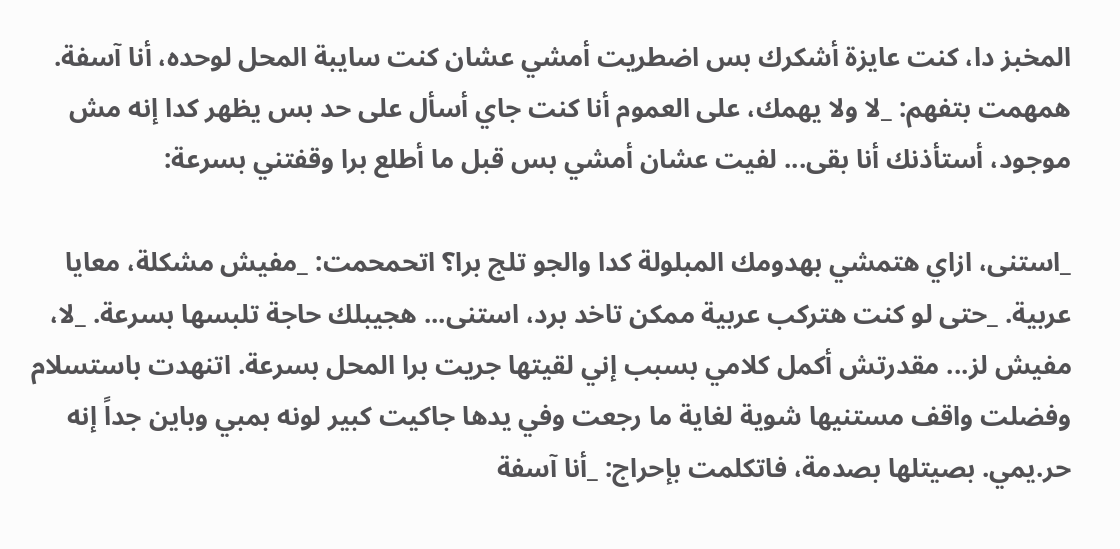المخبز دا، كنت عايزة أشكرك بس اضطريت أمشي عشان كنت سايبة المحل لوحده، أنا آسفة. همهمت بتفهم: _لا ولا يهمك، على العموم أنا كنت جاي أسأل على حد بس يظهر كدا إنه مش موجود، أستأذنك أنا بقى... لفيت عشان أمشي بس قبل ما أطلع برا وقفتني بسرعة:

_استنى، ازاي هتمشي بهدومك المبلولة كدا والجو تلج برا؟ اتحمحمت: _مفيش مشكلة، معايا عربية. _حتى لو كنت هتركب عربية ممكن تاخد برد، استنى... هجيبلك حاجة تلبسها بسرعة. _لا، مفيش لز... مقدرتش أكمل كلامي بسبب إني لقيتها جريت برا المحل بسرعة. اتنهدت باستسلام وفضلت واقف مستنيها شوية لغاية ما رجعت وفي يدها جاكيت كبير لونه بمبي وباين جداً إنه حر.يمي. بصيتلها بصدمة، فاتكلمت بإحراج: _أنا آسفة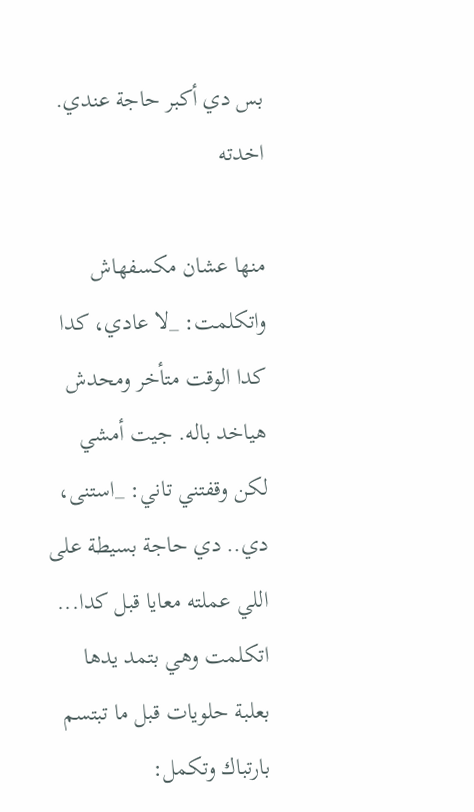بس دي أكبر حاجة عندي. اخدته

منها عشان مكسفهاش واتكلمت: _لا عادي، كدا كدا الوقت متأخر ومحدش هياخد باله. جيت أمشي لكن وقفتني تاني: _استنى، دي.. دي حاجة بسيطة على اللي عملته معايا قبل كدا... اتكلمت وهي بتمد يدها بعلبة حلويات قبل ما تبتسم بارتباك وتكمل: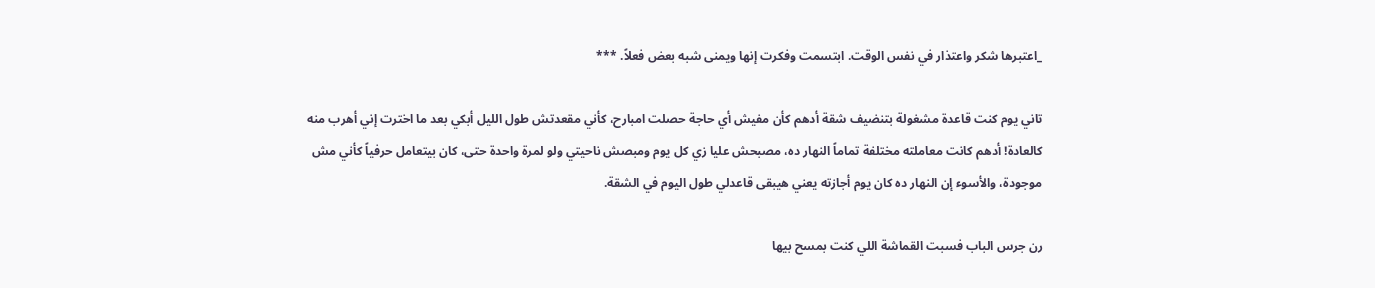_اعتبرها شكر واعتذار في نفس الوقت. ابتسمت وفكرت إنها ويمنى شبه بعض فعلاً. ***

تاني يوم كنت قاعدة مشغولة بتنضيف شقة أدهم كأن مفيش أي حاجة حصلت امبارح، كأني مقعدتش طول الليل أبكي بعد ما اخترت إني أهرب منه كالعادة! أدهم كانت معاملته مختلفة تماماً النهار ده، مصبحش عليا زي كل يوم ومبصش ناحيتي ولو لمرة واحدة حتى، كان بيتعامل حرفياً كأني مش موجودة، والأسوء إن النهار ده كان يوم أجازته يعني هيبقى قاعدلي طول اليوم في الشقة.

رن جرس الباب فسبت القماشة اللي كنت بمسح بيها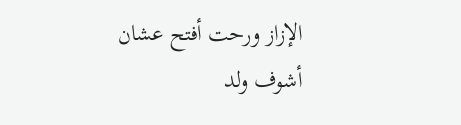الإزاز ورحت أفتح عشان أشوف ولد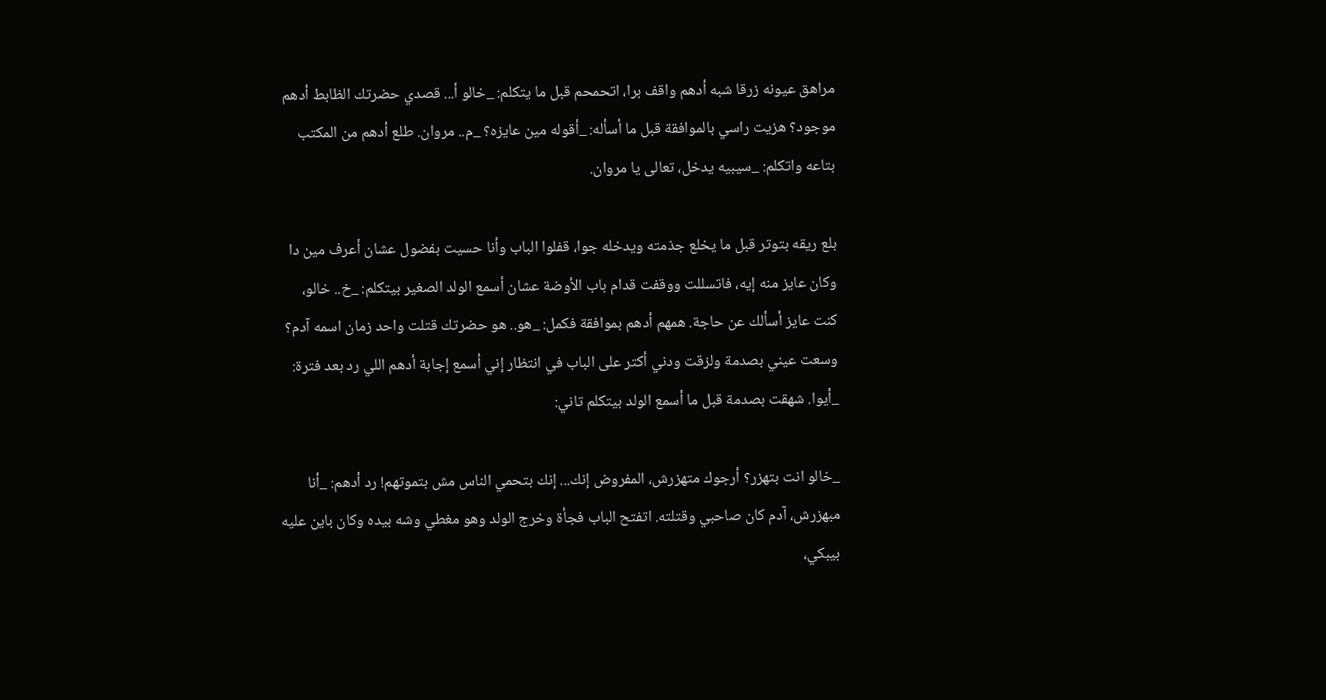مراهق عيونه زرقا شبه أدهم واقف برا، اتحمحم قبل ما يتكلم: _خالو أ... قصدي حضرتك الظابط أدهم موجود؟ هزيت راسي بالموافقة قبل ما أسأله: _أقوله مين عايزه؟ _م.. مروان. طلع أدهم من المكتب بتاعه واتكلم: _سيبيه يدخل، تعالى يا مروان.

بلع ريقه بتوتر قبل ما يخلع جذمته ويدخله جوا، قفلوا الباب وأنا حسيت بفضول عشان أعرف مين دا وكان عايز منه إيه، فاتسللت ووقفت قدام باب الأوضة عشان أسمع الولد الصغير بيتكلم: _خ.. خالو، كنت عايز أسألك عن حاجة. همهم أدهم بموافقة فكمل: _هو.. هو حضرتك قتلت واحد زمان اسمه آدم؟ وسعت عيني بصدمة ولزقت ودني أكتر على الباب في انتظار إني أسمع إجابة أدهم اللي رد بعد فترة: _أيوا. شهقت بصدمة قبل ما أسمع الولد بيتكلم تاني:

_خالو انت بتهزر؟ أرجوك متهزرش، المفروض إنك... إنك بتحمي الناس مش بتموتهم! رد أدهم: _أنا مبهزرش، آدم كان صاحبي وقتلته. اتفتح الباب فجأة وخرج الولد وهو مغطي وشه بيده وكان باين عليه بيبكي،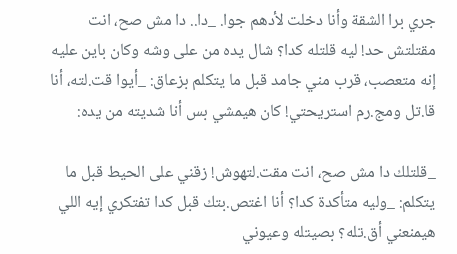جري برا الشقة وأنا دخلت لأدهم جوا. _دا.. دا مش صح، انت مقتلتش حد! ليه قلتله كدا؟ شال يده من على وشه وكان باين عليه إنه متعصب، قرب مني جامد قبل ما يتكلم بزعاق: _أيوا قت.لته، أنا قا.تل ومج.رم استريحتي! كان هيمشي بس أنا شديته من يده:

_قلتلك دا مش صح، انت مقت.لتهوش! زقني على الحيط قبل ما يتكلم: _وليه متأكدة كدا؟ أنا اغتص.بتك قبل كدا تفتكري إيه اللي هيمنعني أق.تله؟ بصيتله وعيوني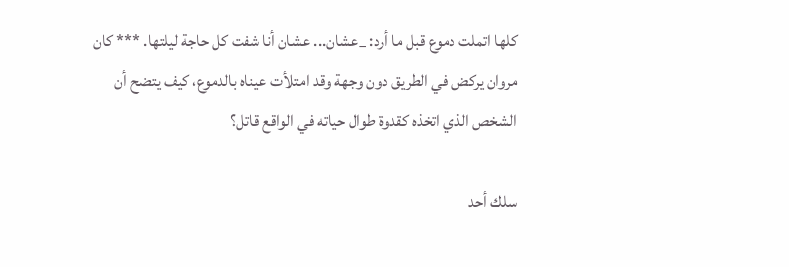كلها اتملت دموع قبل ما أرد: _عشان... عشان أنا شفت كل حاجة ليلتها. *** كان مروان يركض في الطريق دون وجهة وقد امتلأت عيناه بالدموع، كيف يتضح أن الشخص الذي اتخذه كقدوة طوال حياته في الواقع قاتل؟

سلك أحد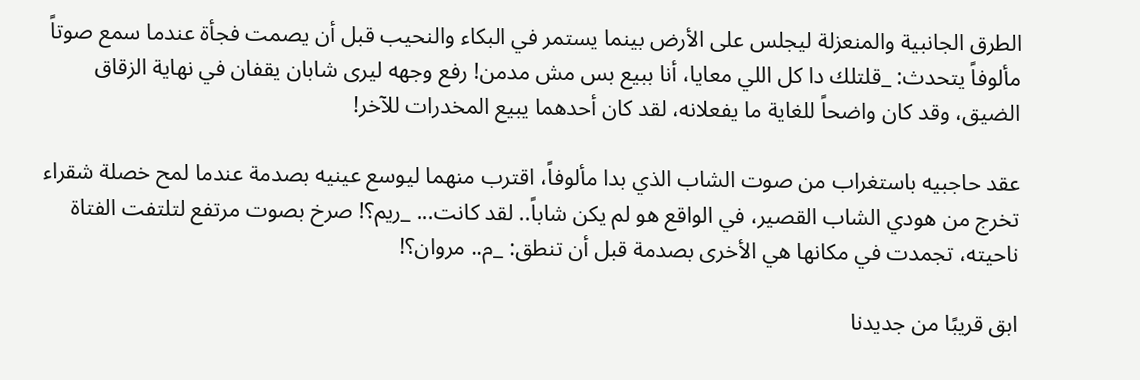الطرق الجانبية والمنعزلة ليجلس على الأرض بينما يستمر في البكاء والنحيب قبل أن يصمت فجأة عندما سمع صوتاً مألوفاً يتحدث: _قلتلك دا كل اللي معايا، أنا ببيع بس مش مدمن! رفع وجهه ليرى شابان يقفان في نهاية الزقاق الضيق، وقد كان واضحاً للغاية ما يفعلانه، لقد كان أحدهما يبيع المخدرات للآخر!

عقد حاجبيه باستغراب من صوت الشاب الذي بدا مألوفاً، اقترب منهما ليوسع عينيه بصدمة عندما لمح خصلة شقراء تخرج من هودي الشاب القصير، في الواقع هو لم يكن شاباً.. لقد كانت... _ريم؟! صرخ بصوت مرتفع لتلتفت الفتاة ناحيته، تجمدت في مكانها هي الأخرى بصدمة قبل أن تنطق: _م.. مروان؟!

ابق قريبًا من جديدنا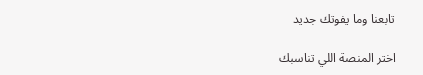تابعنا وما يفوتك جديد

اختر المنصة اللي تناسبك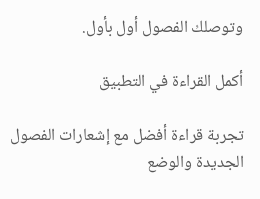وتوصلك الفصول أول بأول.

أكمل القراءة في التطبيق

تجربة قراءة أفضل مع إشعارات الفصول الجديدة والوضع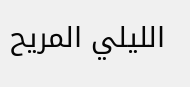الليلي المريح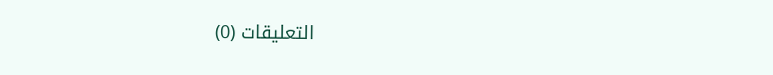التعليقات (0)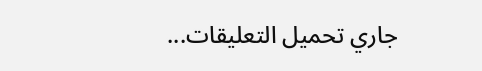جاري تحميل التعليقات...